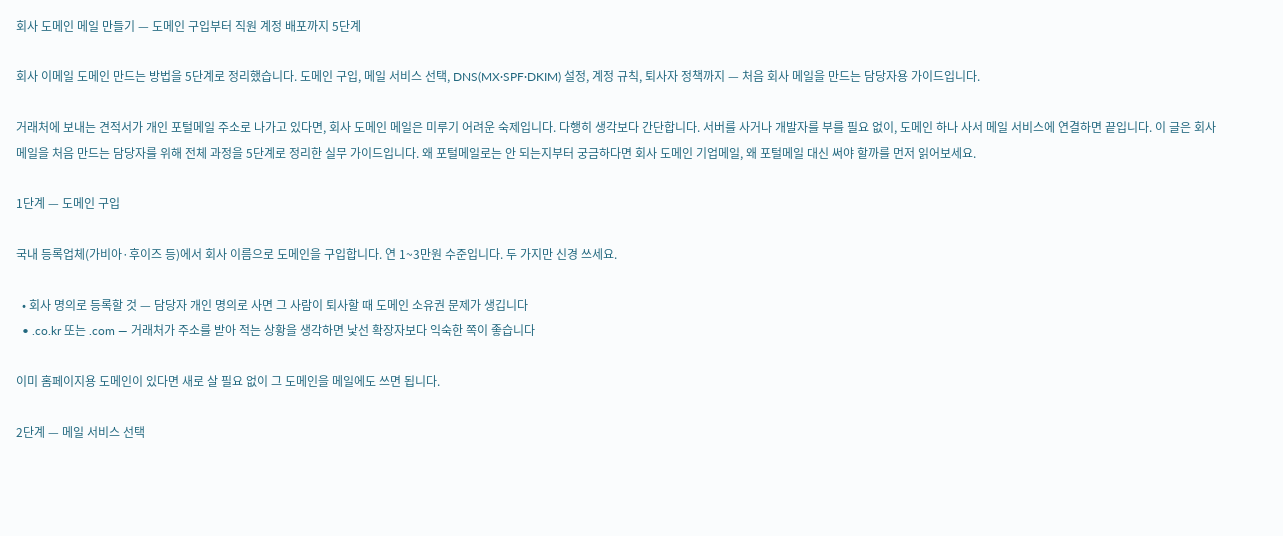회사 도메인 메일 만들기 — 도메인 구입부터 직원 계정 배포까지 5단계

회사 이메일 도메인 만드는 방법을 5단계로 정리했습니다. 도메인 구입, 메일 서비스 선택, DNS(MX·SPF·DKIM) 설정, 계정 규칙, 퇴사자 정책까지 — 처음 회사 메일을 만드는 담당자용 가이드입니다.

거래처에 보내는 견적서가 개인 포털메일 주소로 나가고 있다면, 회사 도메인 메일은 미루기 어려운 숙제입니다. 다행히 생각보다 간단합니다. 서버를 사거나 개발자를 부를 필요 없이, 도메인 하나 사서 메일 서비스에 연결하면 끝입니다. 이 글은 회사 메일을 처음 만드는 담당자를 위해 전체 과정을 5단계로 정리한 실무 가이드입니다. 왜 포털메일로는 안 되는지부터 궁금하다면 회사 도메인 기업메일, 왜 포털메일 대신 써야 할까를 먼저 읽어보세요.

1단계 — 도메인 구입

국내 등록업체(가비아·후이즈 등)에서 회사 이름으로 도메인을 구입합니다. 연 1~3만원 수준입니다. 두 가지만 신경 쓰세요.

  • 회사 명의로 등록할 것 — 담당자 개인 명의로 사면 그 사람이 퇴사할 때 도메인 소유권 문제가 생깁니다
  • .co.kr 또는 .com — 거래처가 주소를 받아 적는 상황을 생각하면 낯선 확장자보다 익숙한 쪽이 좋습니다

이미 홈페이지용 도메인이 있다면 새로 살 필요 없이 그 도메인을 메일에도 쓰면 됩니다.

2단계 — 메일 서비스 선택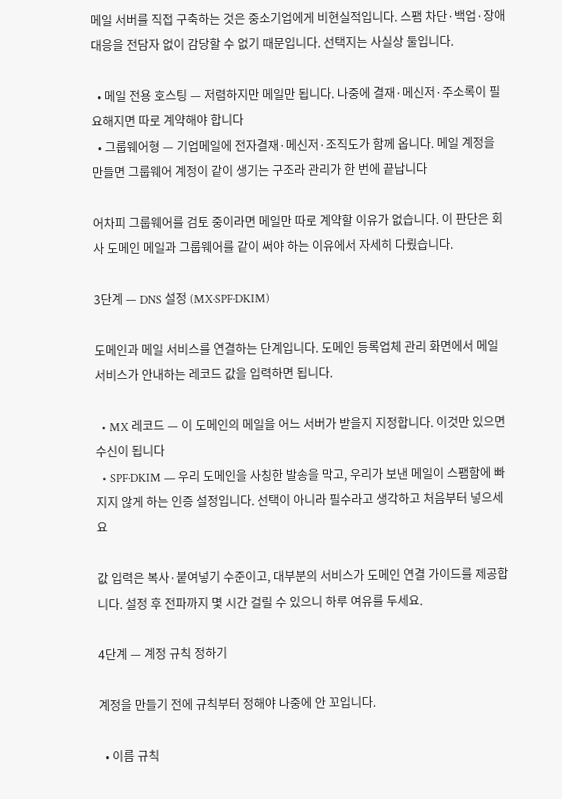메일 서버를 직접 구축하는 것은 중소기업에게 비현실적입니다. 스팸 차단·백업·장애 대응을 전담자 없이 감당할 수 없기 때문입니다. 선택지는 사실상 둘입니다.

  • 메일 전용 호스팅 — 저렴하지만 메일만 됩니다. 나중에 결재·메신저·주소록이 필요해지면 따로 계약해야 합니다
  • 그룹웨어형 — 기업메일에 전자결재·메신저·조직도가 함께 옵니다. 메일 계정을 만들면 그룹웨어 계정이 같이 생기는 구조라 관리가 한 번에 끝납니다

어차피 그룹웨어를 검토 중이라면 메일만 따로 계약할 이유가 없습니다. 이 판단은 회사 도메인 메일과 그룹웨어를 같이 써야 하는 이유에서 자세히 다뤘습니다.

3단계 — DNS 설정 (MX·SPF·DKIM)

도메인과 메일 서비스를 연결하는 단계입니다. 도메인 등록업체 관리 화면에서 메일 서비스가 안내하는 레코드 값을 입력하면 됩니다.

  • MX 레코드 — 이 도메인의 메일을 어느 서버가 받을지 지정합니다. 이것만 있으면 수신이 됩니다
  • SPF·DKIM — 우리 도메인을 사칭한 발송을 막고, 우리가 보낸 메일이 스팸함에 빠지지 않게 하는 인증 설정입니다. 선택이 아니라 필수라고 생각하고 처음부터 넣으세요

값 입력은 복사·붙여넣기 수준이고, 대부분의 서비스가 도메인 연결 가이드를 제공합니다. 설정 후 전파까지 몇 시간 걸릴 수 있으니 하루 여유를 두세요.

4단계 — 계정 규칙 정하기

계정을 만들기 전에 규칙부터 정해야 나중에 안 꼬입니다.

  • 이름 규칙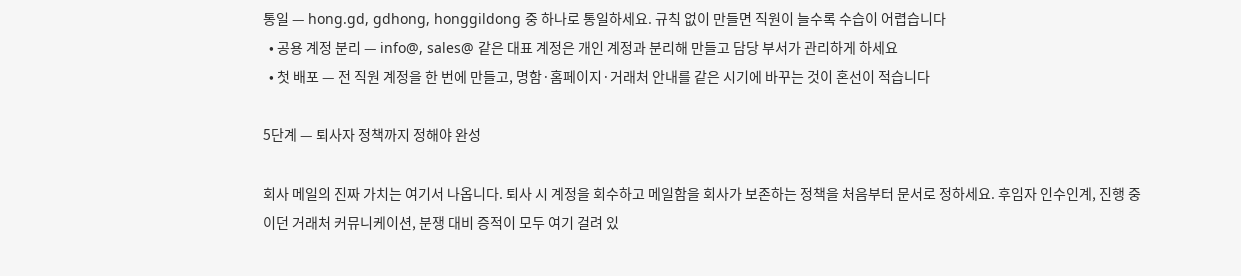통일 — hong.gd, gdhong, honggildong 중 하나로 통일하세요. 규칙 없이 만들면 직원이 늘수록 수습이 어렵습니다
  • 공용 계정 분리 — info@, sales@ 같은 대표 계정은 개인 계정과 분리해 만들고 담당 부서가 관리하게 하세요
  • 첫 배포 — 전 직원 계정을 한 번에 만들고, 명함·홈페이지·거래처 안내를 같은 시기에 바꾸는 것이 혼선이 적습니다

5단계 — 퇴사자 정책까지 정해야 완성

회사 메일의 진짜 가치는 여기서 나옵니다. 퇴사 시 계정을 회수하고 메일함을 회사가 보존하는 정책을 처음부터 문서로 정하세요. 후임자 인수인계, 진행 중이던 거래처 커뮤니케이션, 분쟁 대비 증적이 모두 여기 걸려 있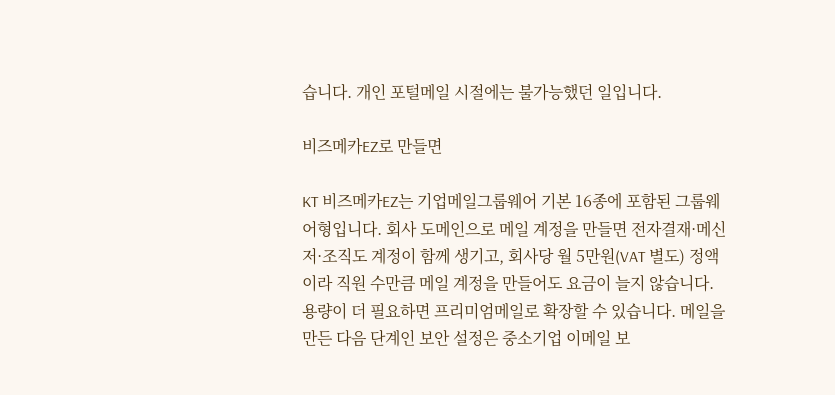습니다. 개인 포털메일 시절에는 불가능했던 일입니다.

비즈메카EZ로 만들면

KT 비즈메카EZ는 기업메일그룹웨어 기본 16종에 포함된 그룹웨어형입니다. 회사 도메인으로 메일 계정을 만들면 전자결재·메신저·조직도 계정이 함께 생기고, 회사당 월 5만원(VAT 별도) 정액이라 직원 수만큼 메일 계정을 만들어도 요금이 늘지 않습니다. 용량이 더 필요하면 프리미엄메일로 확장할 수 있습니다. 메일을 만든 다음 단계인 보안 설정은 중소기업 이메일 보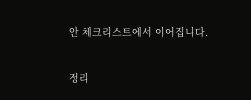안 체크리스트에서 이어집니다.

정리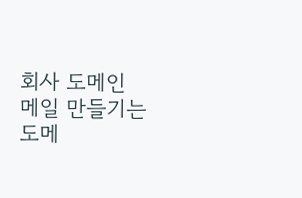회사 도메인 메일 만들기는 도메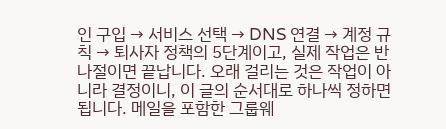인 구입 → 서비스 선택 → DNS 연결 → 계정 규칙 → 퇴사자 정책의 5단계이고, 실제 작업은 반나절이면 끝납니다. 오래 걸리는 것은 작업이 아니라 결정이니, 이 글의 순서대로 하나씩 정하면 됩니다. 메일을 포함한 그룹웨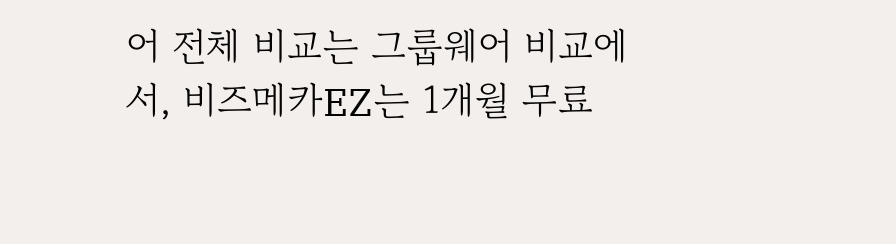어 전체 비교는 그룹웨어 비교에서, 비즈메카EZ는 1개월 무료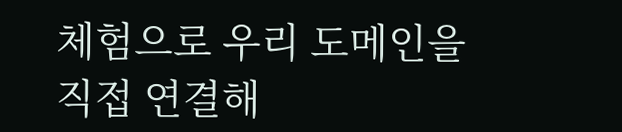체험으로 우리 도메인을 직접 연결해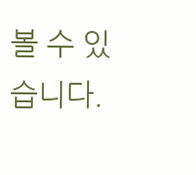볼 수 있습니다.